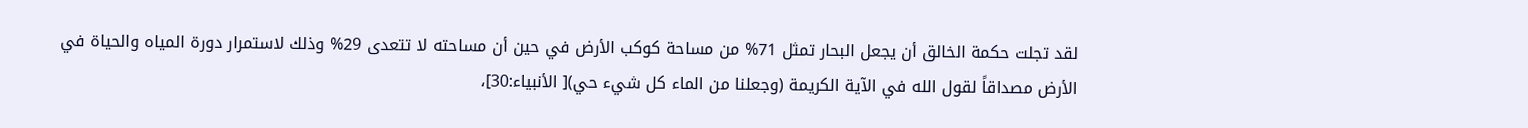لقد تجلت حكمة الخالق أن يجعل البحار تمثل 71% من مساحة كوكب الأرض في حين أن مساحته لا تتعدى 29% وذلك لاستمرار دورة المياه والحياة في الأرض مصداقاً لقول الله في الآية الكريمة (وجعلنا من الماء كل شيء حي)[ الأنبياء:30]،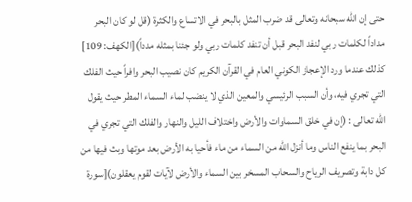حتى إن الله سبحانه وتعالى قد ضرب المثل بالبحر في الاتساع والكثرة (قل لو كان البحر مداداً لكلمات ربي لنفد البحر قبل أن تنفد كلمات ربي ولو جئنا بمثله مدداً)[الكهف: 109] كذلك عندما ورد الإعجاز الكوني العام في القرآن الكريم كان نصيب البحر وافراً حيث الفلك التي تجري فيه، وأن السبب الرئيسي والمعين الذي لا ينضب لماء السماء المطر حيث يقول الله تعالى : (إن في خلق السماوات والأرض واختلاف الليل والنهار والفلك التي تجري في البحر بما ينفع الناس وما أنزل الله من السماء من ماء فأحيا به الأرض بعد موتها وبث فيها من كل دابة وتصريف الرياح والسحاب المسخر بين السماء والأرض لآيات لقوم يعقلون)[سورة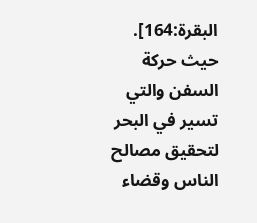البقرة:164].
حيث حركة السفن والتي تسير في البحر لتحقيق مصالح الناس وقضاء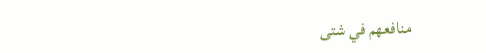منافعهم في شتى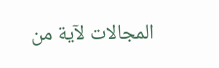المجالات لآية من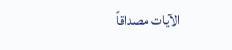الآيات مصداقاً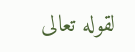لقوله تعالى